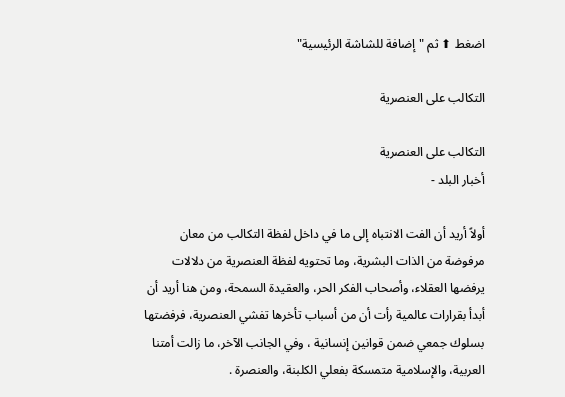اضغط ⬆ ثم "إضافة للشاشة الرئيسية"

التكالب على العنصرية

التكالب على العنصرية
أخبار البلد -

أولاً أريد أن الفت الانتباه إلى ما في داخل لفظة التكالب من معان مرفوضة من الذات البشرية، وما تحتويه لفظة العنصرية من دلالات يرفضها العقلاء، وأصحاب الفكر الحر، والعقيدة السمحة، ومن هنا أريد أن أبدأ بقرارات عالمية رأت أن من أسباب تأخرها تفشي العنصرية، فرفضتها بسلوك جمعي ضمن قوانين إنسانية ، وفي الجانب الآخر، ما زالت أمتنا العربية، والإسلامية متمسكة بفعلي الكلبنة، والعنصرة .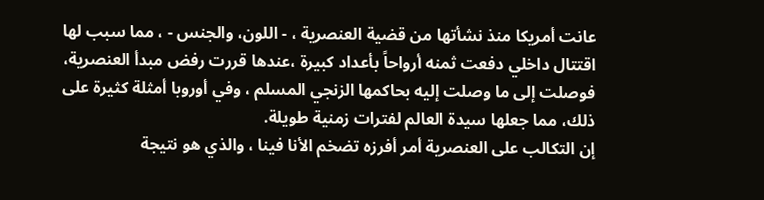عانت أمريكا منذ نشأتها من قضية العنصرية ، - اللون، والجنس - ، مما سبب لها اقتتال داخلي دفعت ثمنه أرواحاً بأعداد كبيرة ،عندها قررت رفض مبدأ العنصرية، فوصلت إلى ما وصلت إليه بحاكمها الزنجي المسلم ، وفي أوروبا أمثلة كثيرة على ذلك، مما جعلها سيدة العالم لفترات زمنية طويلة.
إن التكالب على العنصرية أمر أفرزه تضخم الأنا فينا ، والذي هو نتيجة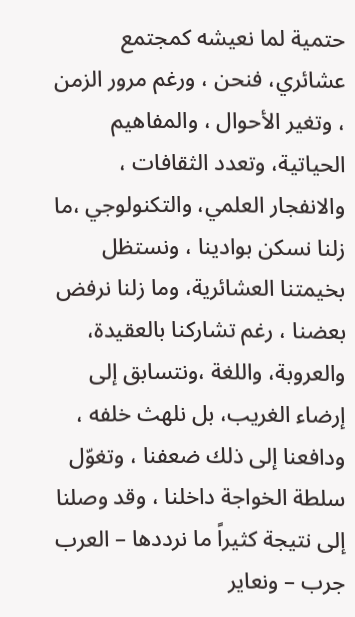حتمية لما نعيشه كمجتمع عشائري، فنحن ، ورغم مرور الزمن ، وتغير الأحوال ، والمفاهيم الحياتية، وتعدد الثقافات ، والانفجار العلمي، والتكنولوجي ،ما زلنا نسكن بوادينا ، ونستظل بخيمتنا العشائرية، وما زلنا نرفض بعضنا ، رغم تشاركنا بالعقيدة، والعروبة، واللغة ،ونتسابق إلى إرضاء الغريب، بل نلهث خلفه ، ودافعنا إلى ذلك ضعفنا ، وتغوّل سلطة الخواجة داخلنا ، وقد وصلنا إلى نتيجة كثيراً ما نرددها – العرب جرب – ونعاير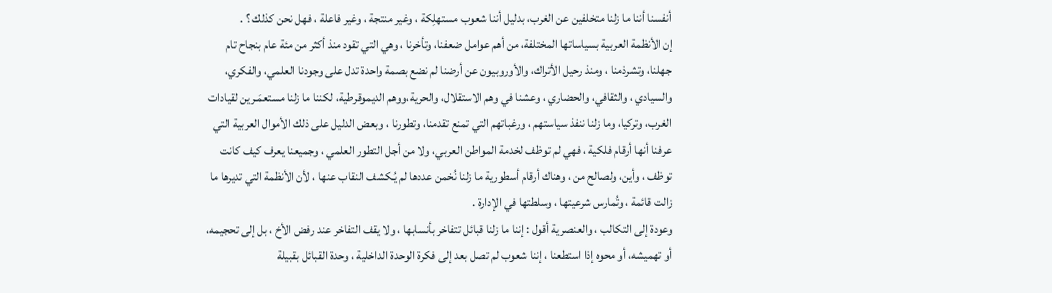أنفسنا أننا ما زلنا متخلفين عن الغرب، بدليل أننا شعوب مستهلِكة ، وغير منتجة ، وغير فاعلة ، فهل نحن كذلك ؟ .
إن الأنظمة العربية بسياساتها المختلفة، من أهم عوامل ضعفنا، وتأخرنا ، وهي التي تقود منذ أكثر من مئة عام بنجاح تام جهلنا، وتشرذمنا ، ومنذ رحيل الأتراك، والأوروبيون عن أرضنا لم نضع بصمة واحدة تدل على وجودنا العلمي، والفكري، والسيادي ، والثقافي، والحضاري ، وعشنا في وهم الاستقلال، والحرية،ووهم الديموقرطية، لكننا ما زلنا مستعمَـرين لقيادات الغرب، وتركيا، وما زلنا ننفذ سياستهم ، ورغباتهم التي تمنع تقدمنا، وتطورنا ، وبعض الدليل على ذلك الأموال العربية التي عرفنا أنها أرقام فلكية ، فهي لم توظف لخدمة المواطن العربي، ولا من أجل التطور العلمي ، وجميعنا يعرف كيف كانت توظف ، وأين، ولصالح من ، وهناك أرقام أسطورية ما زلنا نُخمن عددها لم يُـكشف النقاب عنها ، لأن الأنظمة التي تديرها ما زالت قائمة ، وتُمارس شرعيتها ، وسلطتها في الإدارة .
وعودة إلى التكالب ، والعنصرية أقول : إننا ما زلنا قبائل تتفاخر بأنسابها ، ولا يقف التفاخر عند رفض الأخ ، بل إلى تحجيمه، أو تهميشه، أو محوه إذا استطعنا ، إننا شعوب لم تصل بعد إلى فكرة الوحدة الداخلية ، وحدة القبائل بقبيلة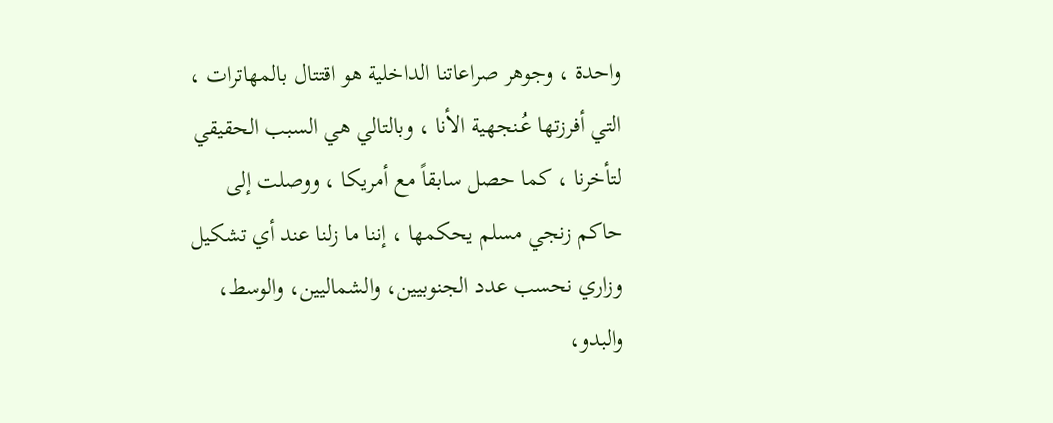واحدة ، وجوهر صراعاتنا الداخلية هو اقتتال بالمهاترات ، التي أفرزتها عُـنجهية الأنا ، وبالتالي هي السبب الحقيقي لتأخرنا ، كما حصل سابقاً مع أمريكا ، ووصلت إلى حاكم زنجي مسلم يحكمها ، إننا ما زلنا عند أي تشكيل وزاري نحسب عدد الجنوبيين، والشماليين، والوسط، والبدو،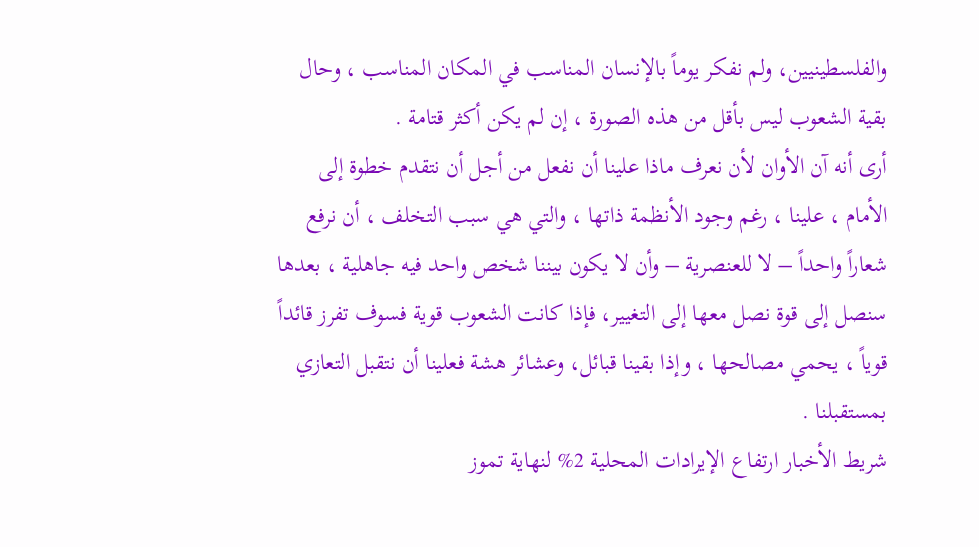والفلسطينيين، ولم نفكر يوماً بالإنسان المناسب في المكان المناسب ، وحال بقية الشعوب ليس بأقل من هذه الصورة ، إن لم يكن أكثر قتامة .
أرى أنه آن الأوان لأن نعرف ماذا علينا أن نفعل من أجل أن نتقدم خطوة إلى الأمام ، علينا ، رغم وجود الأنظمة ذاتها ، والتي هي سبب التخلف ، أن نرفع شعاراً واحداً – لا للعنصرية – وأن لا يكون بيننا شخص واحد فيه جاهلية ، بعدها سنصل إلى قوة نصل معها إلى التغيير، فإذا كانت الشعوب قوية فسوف تفرز قائداً قوياً ، يحمي مصالحها ، وإذا بقينا قبائل، وعشائر هشة فعلينا أن نتقبل التعازي بمستقبلنا .
شريط الأخبار ارتفاع الإيرادات المحلية 2% لنهاية تموز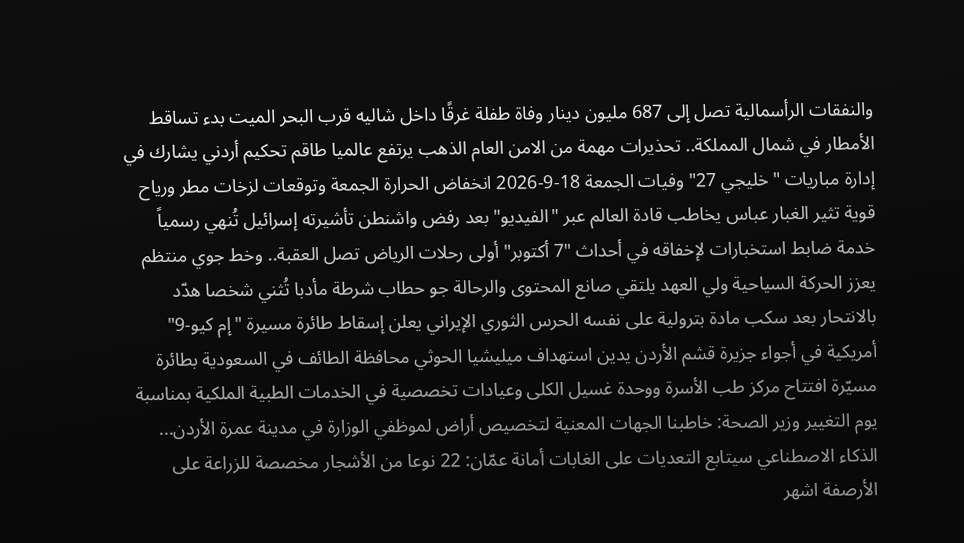والنفقات الرأسمالية تصل إلى 687 مليون دينار وفاة طفلة غرقًا داخل شاليه قرب البحر الميت بدء تساقط الأمطار في شمال المملكة.. تحذيرات مهمة من الامن العام الذهب يرتفع عالميا طاقم تحكيم أردني يشارك في إدارة مباريات "خليجي 27" وفيات الجمعة 18-9-2026 انخفاض الحرارة الجمعة وتوقعات لزخات مطر ورياح قوية تثير الغبار عباس يخاطب قادة العالم عبر "الفيديو" بعد رفض واشنطن تأشيرته إسرائيل تُنهي رسمياً خدمة ضابط استخبارات لإخفاقه في أحداث "7 أكتوبر" أولى رحلات الرياض تصل العقبة.. وخط جوي منتظم يعزز الحركة السياحية ولي العهد يلتقي صانع المحتوى والرحالة جو حطاب شرطة مأدبا تُثني شخصا هدّد بالانتحار بعد سكب مادة بترولية على نفسه الحرس الثوري الإيراني يعلن إسقاط طائرة مسيرة "إم كيو-9" أمريكية في أجواء جزيرة قشم الأردن يدين استهداف ميليشيا الحوثي محافظة الطائف في السعودية بطائرة مسيّرة افتتاح مركز طب الأسرة ووحدة غسيل الكلى وعيادات تخصصية في الخدمات الطبية الملكية بمناسبة يوم التغيير وزير الصحة: خاطبنا الجهات المعنية لتخصيص أراض لموظفي الوزارة في مدينة عمرة الأردن... الذكاء الاصطناعي سيتابع التعديات على الغابات أمانة عمّان: 22 نوعا من الأشجار مخصصة للزراعة على الأرصفة اشهر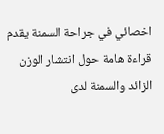اخصائي في جراحة السمنة يقدم قراءة هامة حول انتشار الوزن الزائد والسمنة لدى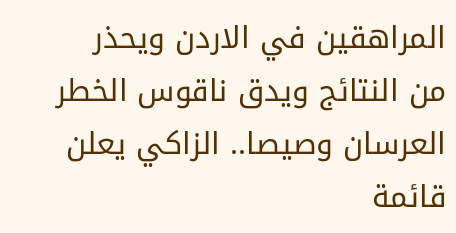المراهقين في الاردن ويحذر من النتائج ويدق ناقوس الخطر العرسان وصيصا.. الزاكي يعلن قائمة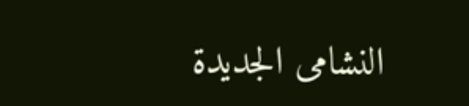النشامى الجديدة